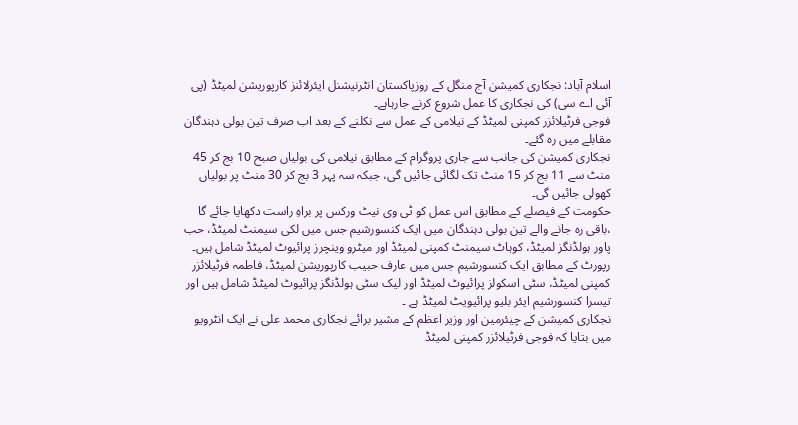اسلام آباد: نجکاری کمیشن آج منگل کے روزپاکستان انٹرنیشنل ایئرلائنز کارپوریشن لمیٹڈ (پی آئی اے سی) کی نجکاری کا عمل شروع کرنے جارہاہے۔
فوجی فرٹیلائزر کمپنی لمیٹڈ کے نیلامی کے عمل سے نکلنے کے بعد اب صرف تین بولی دہندگان مقابلے میں رہ گئے۔
نجکاری کمیشن کی جانب سے جاری پروگرام کے مطابق نیلامی کی بولیاں صبح 10 بج کر 45 منٹ سے 11 بج کر 15 منٹ تک لگائی جائیں گی، جبکہ سہ پہر 3 بج کر 30 منٹ پر بولیاں کھولی جائیں گی۔
حکومت کے فیصلے کے مطابق اس عمل کو ٹی وی نیٹ ورکس پر براہِ راست دکھایا جائے گا ،باقی رہ جانے والے تین بولی دہندگان میں ایک کنسورشیم جس میں لکی سیمنٹ لمیٹڈ، حب پاور ہولڈنگز لمیٹڈ، کوہاٹ سیمنٹ کمپنی لمیٹڈ اور میٹرو وینچرز پرائیوٹ لمیٹڈ شامل ہیں۔
رپورٹ کے مطابق ایک کنسورشیم جس میں عارف حبیب کارپوریشن لمیٹڈ، فاطمہ فرٹیلائزر کمپنی لمیٹڈ، سٹی اسکولز پرائیوٹ لمیٹڈ اور لیک سٹی ہولڈنگز پرائیوٹ لمیٹڈ شامل ہیں اور تیسرا کنسورشیم ایئر بلیو پرائیویٹ لمیٹڈ ہے ۔
نجکاری کمیشن کے چیئرمین اور وزیر اعظم کے مشیر برائے نجکاری محمد علی نے ایک انٹرویو میں بتایا کہ فوجی فرٹیلائزر کمپنی لمیٹڈ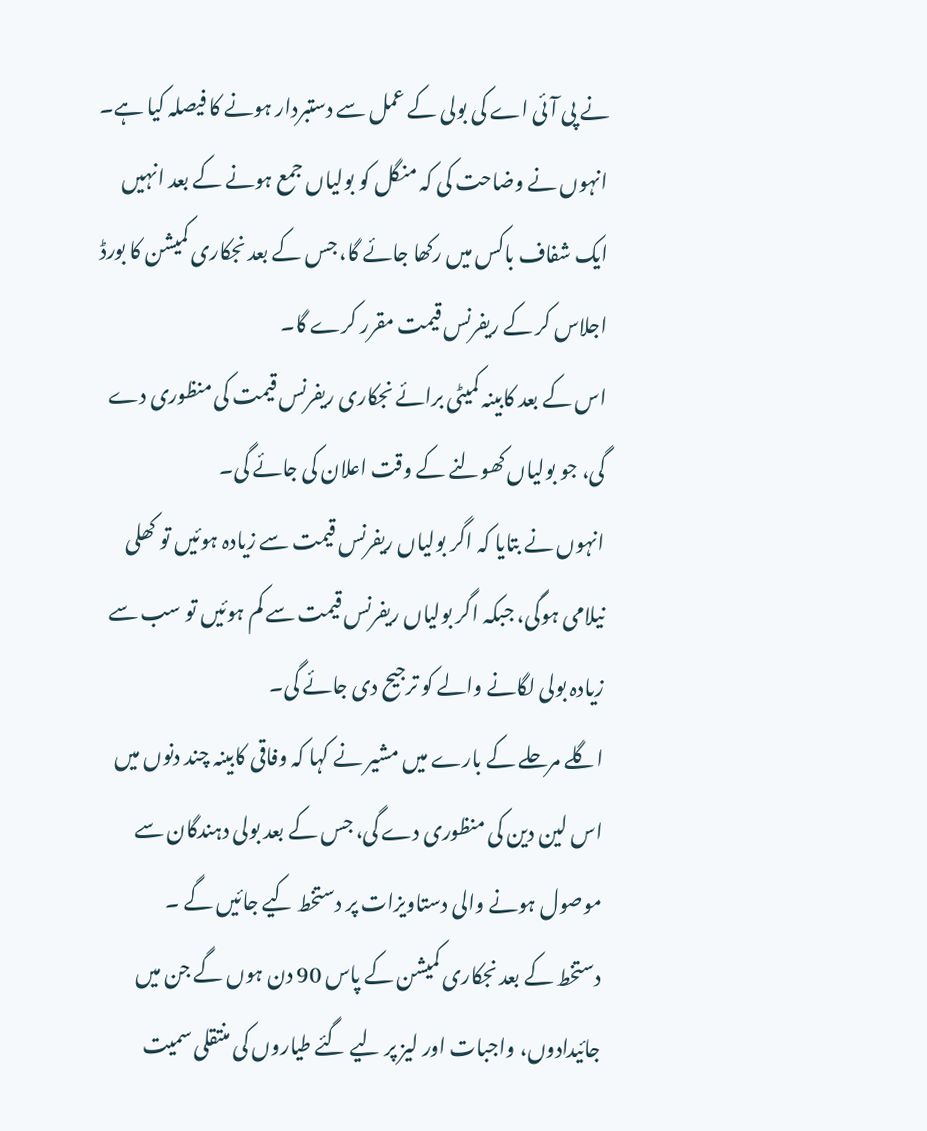نے پی آئی اے کی بولی کے عمل سے دستبردار ہونے کا فیصلہ کیا ہے۔
انہوں نے وضاحت کی کہ منگل کو بولیاں جمع ہونے کے بعد انہیں ایک شفاف باکس میں رکھا جائے گا، جس کے بعد نجکاری کمیشن کا بورڈ اجلاس کر کے ریفرنس قیمت مقرر کرے گا۔
اس کے بعد کابینہ کمیٹی برائے نجکاری ریفرنس قیمت کی منظوری دے گی، جو بولیاں کھولنے کے وقت اعلان کی جائے گی۔
انہوں نے بتایا کہ اگر بولیاں ریفرنس قیمت سے زیادہ ہوئیں تو کھلی نیلامی ہوگی، جبکہ اگر بولیاں ریفرنس قیمت سے کم ہوئیں تو سب سے زیادہ بولی لگانے والے کو ترجیح دی جائے گی۔
اگلے مرحلے کے بارے میں مشیر نے کہا کہ وفاقی کابینہ چند دنوں میں اس لین دین کی منظوری دے گی، جس کے بعد بولی دہندگان سے موصول ہونے والی دستاویزات پر دستخط کیے جائیں گے ۔
دستخط کے بعد نجکاری کمیشن کے پاس 90 دن ہوں گے جن میں جائیدادوں، واجبات اور لیز پر لیے گئے طیاروں کی منتقلی سمیت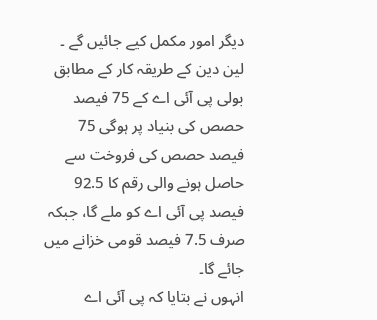دیگر امور مکمل کیے جائیں گے ۔
لین دین کے طریقہ کار کے مطابق بولی پی آئی اے کے 75 فیصد حصص کی بنیاد پر ہوگی 75 فیصد حصص کی فروخت سے حاصل ہونے والی رقم کا 92.5 فیصد پی آئی اے کو ملے گا، جبکہ صرف 7.5 فیصد قومی خزانے میں جائے گا۔
انہوں نے بتایا کہ پی آئی اے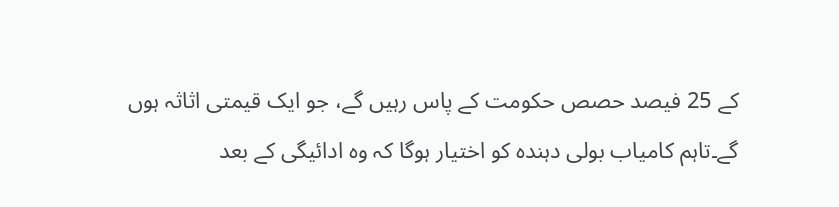کے 25 فیصد حصص حکومت کے پاس رہیں گے، جو ایک قیمتی اثاثہ ہوں گے۔تاہم کامیاب بولی دہندہ کو اختیار ہوگا کہ وہ ادائیگی کے بعد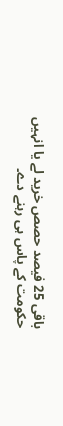باقی 25 فیصد حصص خرید لے یا انہیں حکومت کے پاس ہی رہنے دے۔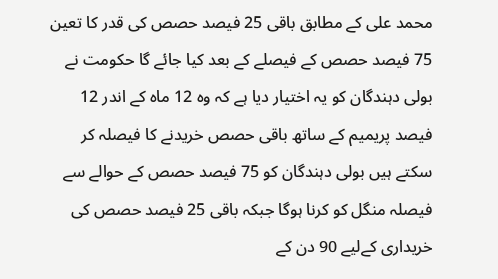محمد علی کے مطابق باقی 25 فیصد حصص کی قدر کا تعین 75 فیصد حصص کے فیصلے کے بعد کیا جائے گا حکومت نے بولی دہندگان کو یہ اختیار دیا ہے کہ وہ 12 ماہ کے اندر 12 فیصد پریمیم کے ساتھ باقی حصص خریدنے کا فیصلہ کر سکتے ہیں بولی دہندگان کو 75 فیصد حصص کے حوالے سے فیصلہ منگل کو کرنا ہوگا جبکہ باقی 25 فیصد حصص کی خریداری کےلیے 90 دن کے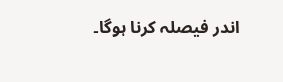اندر فیصلہ کرنا ہوگا۔